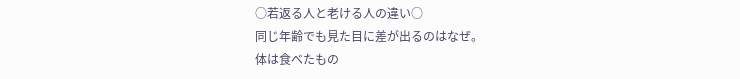○若返る人と老ける人の違い○
同じ年齢でも見た目に差が出るのはなぜ。
体は食べたもの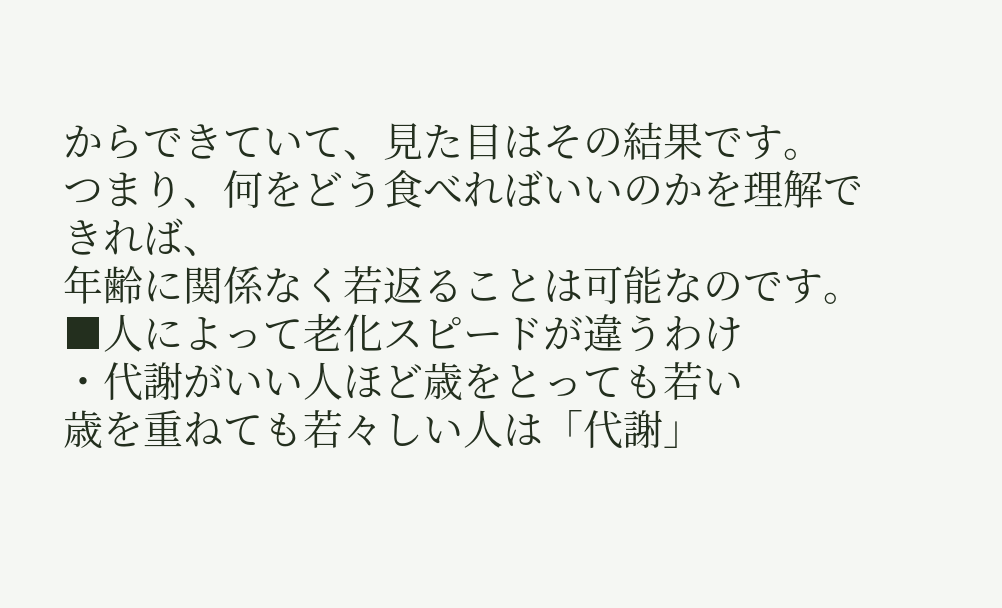からできていて、見た目はその結果です。
つまり、何をどう食べればいいのかを理解できれば、
年齢に関係なく若返ることは可能なのです。
■人によって老化スピードが違うわけ
・代謝がいい人ほど歳をとっても若い
歳を重ねても若々しい人は「代謝」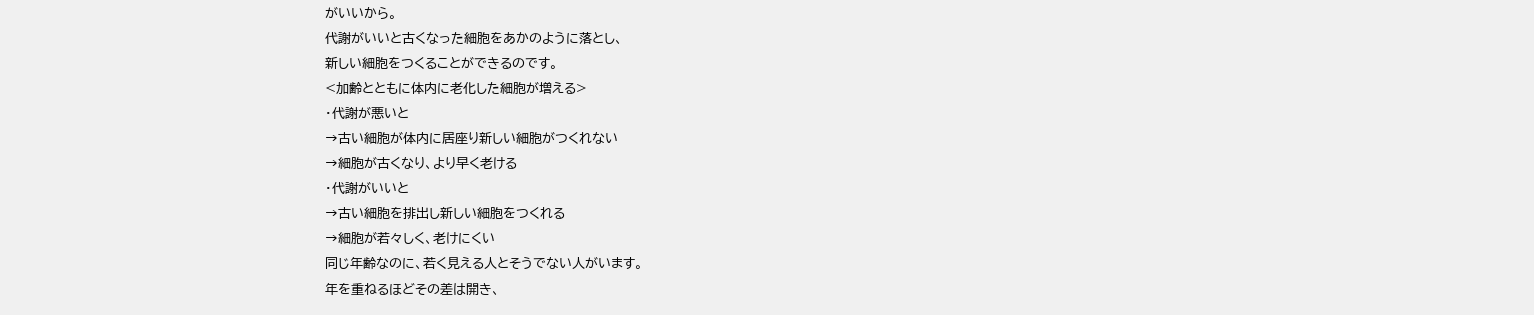がいいから。
代謝がいいと古くなった細胞をあかのように落とし、
新しい細胞をつくることができるのです。
<加齢とともに体内に老化した細胞が増える>
・代謝が悪いと
→古い細胞が体内に居座り新しい細胞がつくれない
→細胞が古くなり、より早く老ける
・代謝がいいと
→古い細胞を排出し新しい細胞をつくれる
→細胞が若々しく、老けにくい
同じ年齢なのに、若く見える人とそうでない人がいます。
年を重ねるほどその差は開き、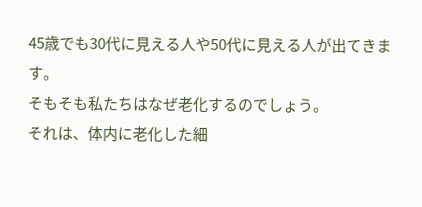45歳でも30代に見える人や50代に見える人が出てきます。
そもそも私たちはなぜ老化するのでしょう。
それは、体内に老化した細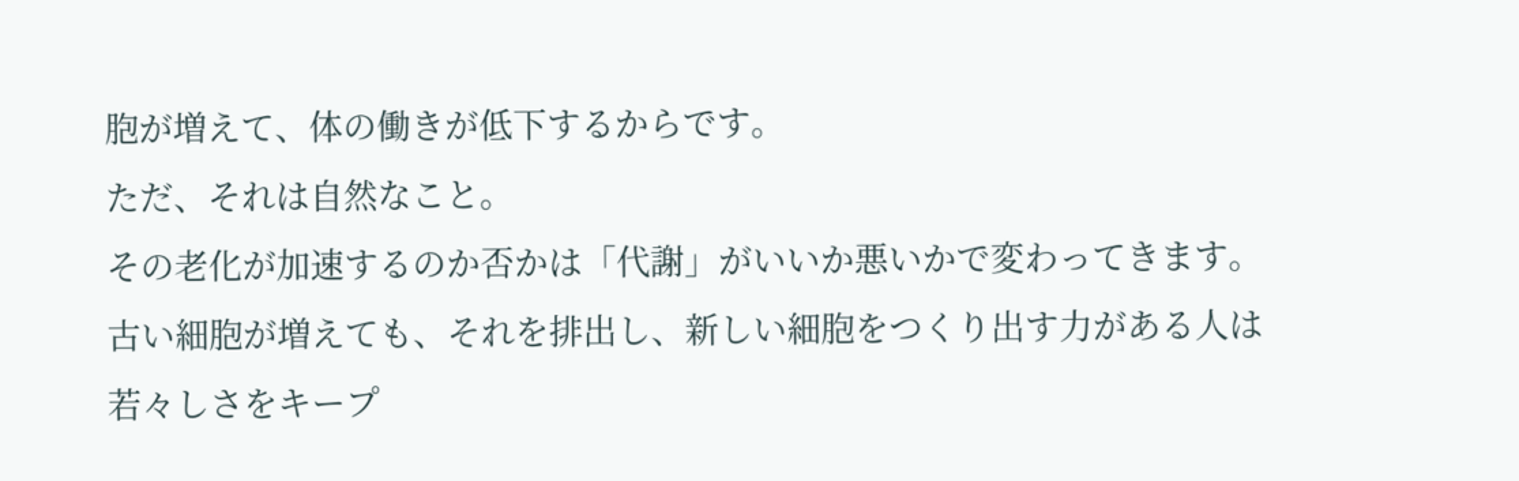胞が増えて、体の働きが低下するからです。
ただ、それは自然なこと。
その老化が加速するのか否かは「代謝」がいいか悪いかで変わってきます。
古い細胞が増えても、それを排出し、新しい細胞をつくり出す力がある人は
若々しさをキープ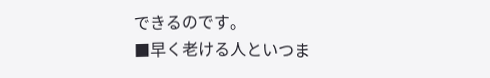できるのです。
■早く老ける人といつま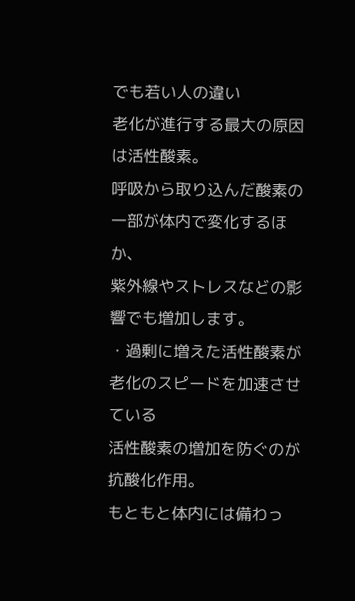でも若い人の違い
老化が進行する最大の原因は活性酸素。
呼吸から取り込んだ酸素の一部が体内で変化するほか、
紫外線やストレスなどの影響でも増加します。
・過剰に増えた活性酸素が老化のスピードを加速させている
活性酸素の増加を防ぐのが抗酸化作用。
もともと体内には備わっ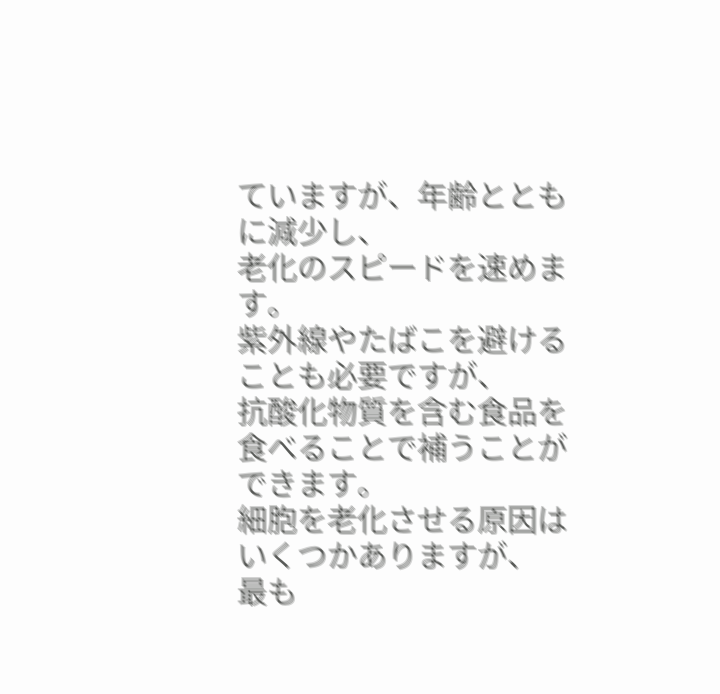ていますが、年齢とともに減少し、
老化のスピードを速めます。
紫外線やたばこを避けることも必要ですが、
抗酸化物質を含む食品を食べることで補うことができます。
細胞を老化させる原因はいくつかありますが、
最も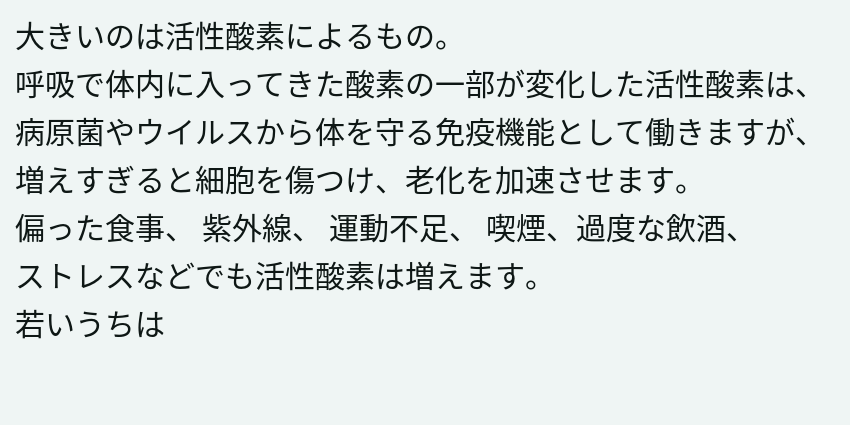大きいのは活性酸素によるもの。
呼吸で体内に入ってきた酸素の一部が変化した活性酸素は、
病原菌やウイルスから体を守る免疫機能として働きますが、
増えすぎると細胞を傷つけ、老化を加速させます。
偏った食事、 紫外線、 運動不足、 喫煙、過度な飲酒、
ストレスなどでも活性酸素は増えます。
若いうちは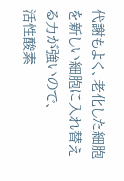代謝もよく、老化した細胞を新しい細胞に入れ替える力が強いので、
活性酸素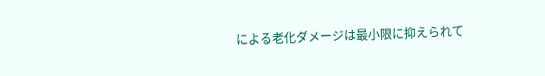による老化ダメージは最小限に抑えられて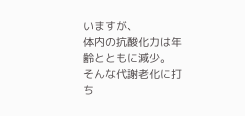いますが、
体内の抗酸化力は年齢とともに減少。
そんな代謝老化に打ち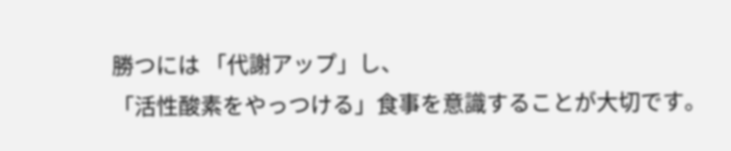勝つには 「代謝アップ」し、
「活性酸素をやっつける」食事を意識することが大切です。